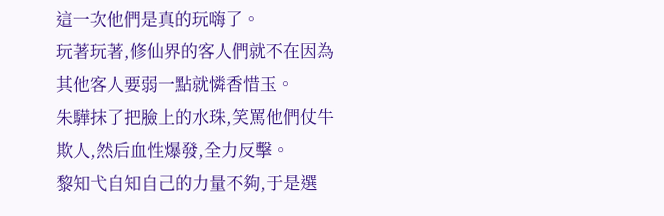這一次他們是真的玩嗨了。
玩著玩著,修仙界的客人們就不在因為其他客人要弱一點就憐香惜玉。
朱驊抹了把臉上的水珠,笑罵他們仗牛欺人,然后血性爆發,全力反擊。
黎知弋自知自己的力量不夠,于是選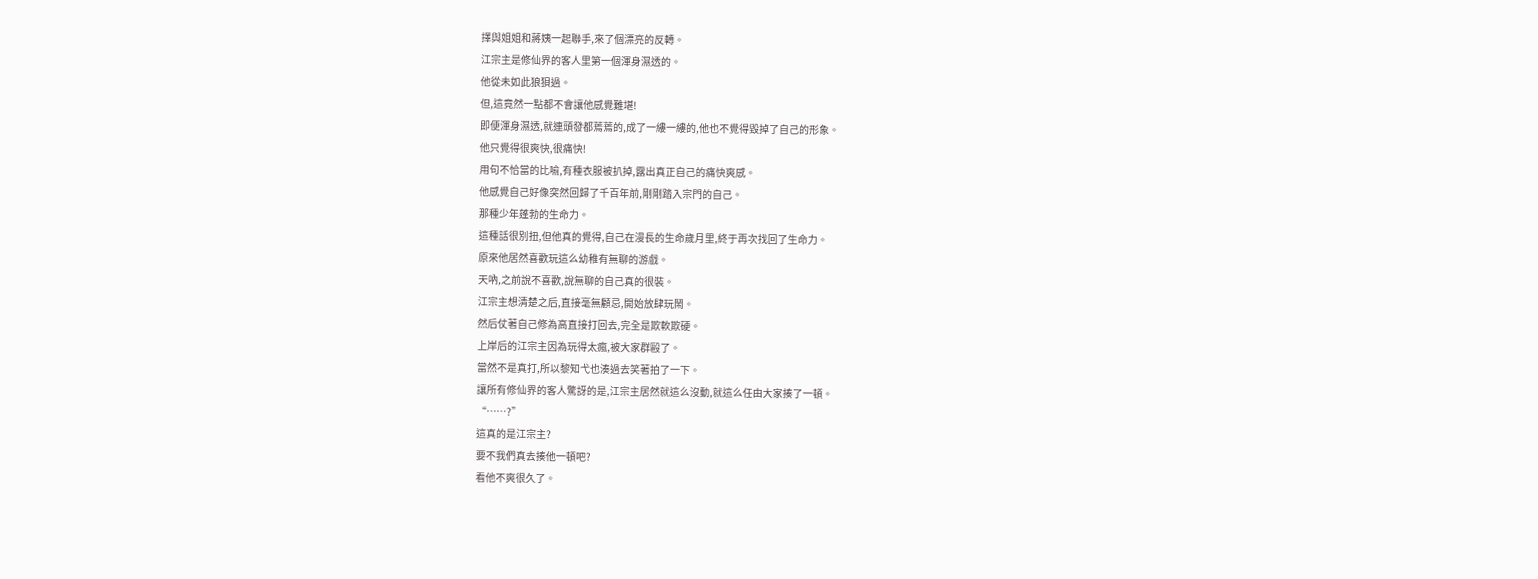擇與姐姐和蔣姨一起聯手,來了個漂亮的反轉。
江宗主是修仙界的客人里第一個渾身濕透的。
他從未如此狼狽過。
但,這竟然一點都不會讓他感覺難堪!
即便渾身濕透,就連頭發都蔫蔫的,成了一縷一縷的,他也不覺得毀掉了自己的形象。
他只覺得很爽快,很痛快!
用句不恰當的比喻,有種衣服被扒掉,露出真正自己的痛快爽感。
他感覺自己好像突然回歸了千百年前,剛剛踏入宗門的自己。
那種少年蓬勃的生命力。
這種話很別扭,但他真的覺得,自己在漫長的生命歲月里,終于再次找回了生命力。
原來他居然喜歡玩這么幼稚有無聊的游戲。
天吶,之前說不喜歡,說無聊的自己真的很裝。
江宗主想清楚之后,直接毫無顧忌,開始放肆玩鬧。
然后仗著自己修為高直接打回去,完全是欺軟欺硬。
上岸后的江宗主因為玩得太瘋,被大家群毆了。
當然不是真打,所以黎知弋也湊過去笑著拍了一下。
讓所有修仙界的客人驚訝的是,江宗主居然就這么沒動,就這么任由大家揍了一頓。
“……?”
這真的是江宗主?
要不我們真去揍他一頓吧?
看他不爽很久了。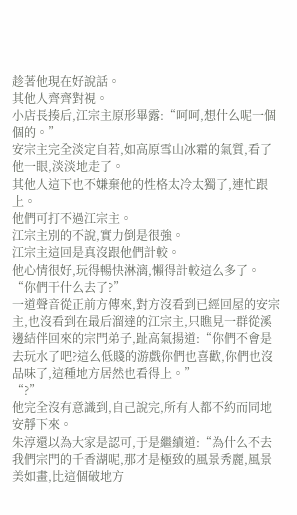趁著他現在好說話。
其他人齊齊對視。
小店長揍后,江宗主原形畢露:“呵呵,想什么呢一個個的。”
安宗主完全淡定自若,如高原雪山冰霜的氣質,看了他一眼,淡淡地走了。
其他人這下也不嫌棄他的性格太冷太獨了,連忙跟上。
他們可打不過江宗主。
江宗主別的不說,實力倒是很強。
江宗主這回是真沒跟他們計較。
他心情很好,玩得暢快淋漓,懶得計較這么多了。
“你們干什么去了?”
一道聲音從正前方傳來,對方沒看到已經回屋的安宗主,也沒看到在最后溜達的江宗主,只瞧見一群從溪邊結伴回來的宗門弟子,趾高氣揚道:“你們不會是去玩水了吧?這么低賤的游戲你們也喜歡,你們也沒品味了,這種地方居然也看得上。”
“?”
他完全沒有意識到,自己說完,所有人都不約而同地安靜下來。
朱淳還以為大家是認可,于是繼續道:“為什么不去我們宗門的千香湖呢,那才是極致的風景秀麗,風景美如畫,比這個破地方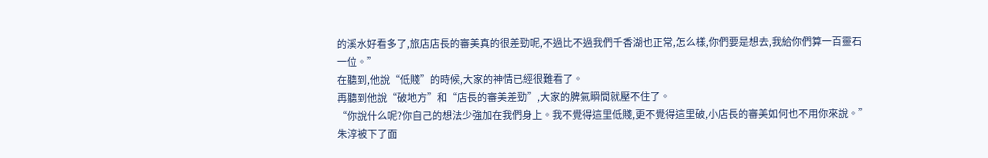的溪水好看多了,旅店店長的審美真的很差勁呢,不過比不過我們千香湖也正常,怎么樣,你們要是想去,我給你們算一百靈石一位。”
在聽到,他說“低賤”的時候,大家的神情已經很難看了。
再聽到他說“破地方”和“店長的審美差勁”,大家的脾氣瞬間就壓不住了。
“你說什么呢?你自己的想法少強加在我們身上。我不覺得這里低賤,更不覺得這里破,小店長的審美如何也不用你來說。”
朱淳被下了面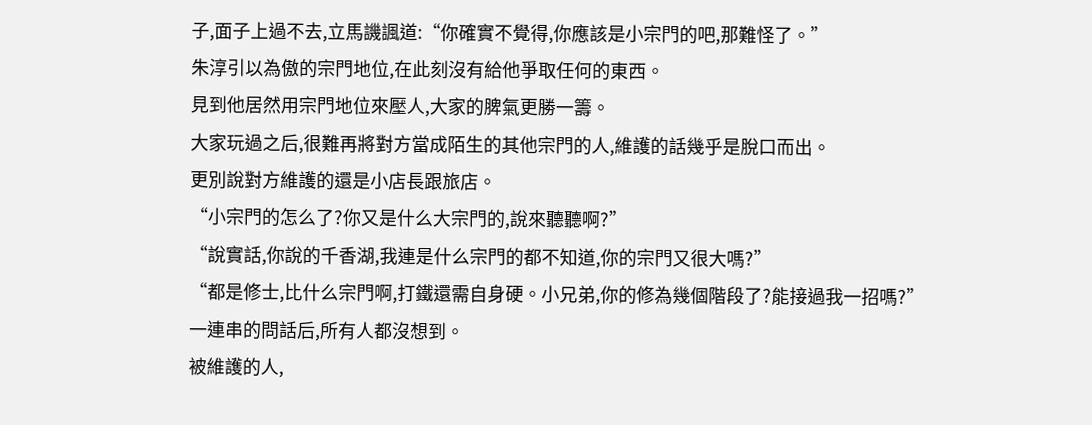子,面子上過不去,立馬譏諷道:“你確實不覺得,你應該是小宗門的吧,那難怪了。”
朱淳引以為傲的宗門地位,在此刻沒有給他爭取任何的東西。
見到他居然用宗門地位來壓人,大家的脾氣更勝一籌。
大家玩過之后,很難再將對方當成陌生的其他宗門的人,維護的話幾乎是脫口而出。
更別說對方維護的還是小店長跟旅店。
“小宗門的怎么了?你又是什么大宗門的,說來聽聽啊?”
“說實話,你說的千香湖,我連是什么宗門的都不知道,你的宗門又很大嗎?”
“都是修士,比什么宗門啊,打鐵還需自身硬。小兄弟,你的修為幾個階段了?能接過我一招嗎?”
一連串的問話后,所有人都沒想到。
被維護的人,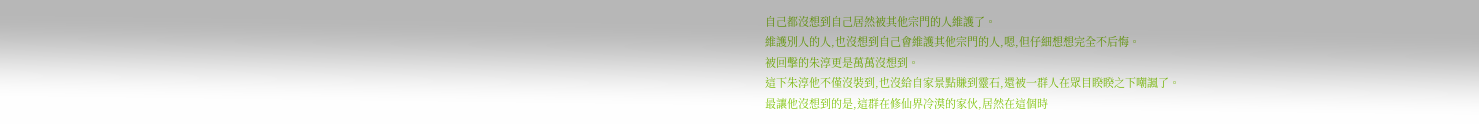自己都沒想到自己居然被其他宗門的人維護了。
維護別人的人,也沒想到自己會維護其他宗門的人,嗯,但仔細想想完全不后悔。
被回擊的朱淳更是萬萬沒想到。
這下朱淳他不僅沒裝到,也沒給自家景點賺到靈石,還被一群人在眾目睽睽之下嘲諷了。
最讓他沒想到的是,這群在修仙界冷漠的家伙,居然在這個時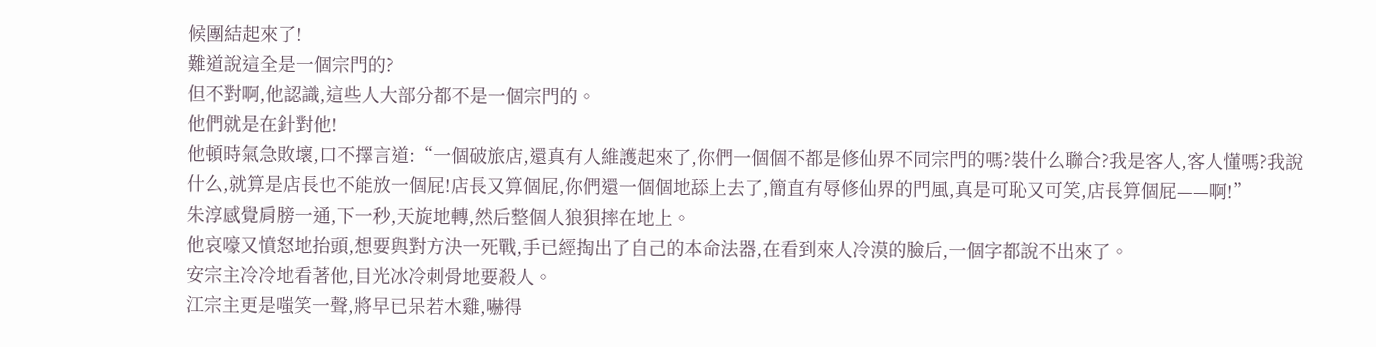候團結起來了!
難道說這全是一個宗門的?
但不對啊,他認識,這些人大部分都不是一個宗門的。
他們就是在針對他!
他頓時氣急敗壞,口不擇言道:“一個破旅店,還真有人維護起來了,你們一個個不都是修仙界不同宗門的嗎?裝什么聯合?我是客人,客人懂嗎?我說什么,就算是店長也不能放一個屁!店長又算個屁,你們還一個個地舔上去了,簡直有辱修仙界的門風,真是可恥又可笑,店長算個屁——啊!”
朱淳感覺肩膀一通,下一秒,天旋地轉,然后整個人狼狽摔在地上。
他哀嚎又憤怒地抬頭,想要與對方決一死戰,手已經掏出了自己的本命法器,在看到來人冷漠的臉后,一個字都說不出來了。
安宗主冷冷地看著他,目光冰冷刺骨地要殺人。
江宗主更是嗤笑一聲,將早已呆若木雞,嚇得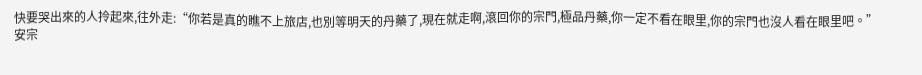快要哭出來的人拎起來,往外走:“你若是真的瞧不上旅店,也別等明天的丹藥了,現在就走啊,滾回你的宗門,極品丹藥,你一定不看在眼里,你的宗門也沒人看在眼里吧。”
安宗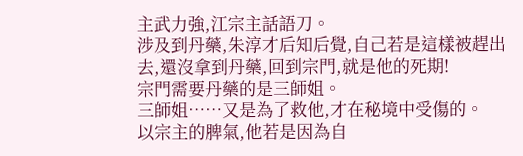主武力強,江宗主話語刀。
涉及到丹藥,朱淳才后知后覺,自己若是這樣被趕出去,還沒拿到丹藥,回到宗門,就是他的死期!
宗門需要丹藥的是三師姐。
三師姐……又是為了救他,才在秘境中受傷的。
以宗主的脾氣,他若是因為自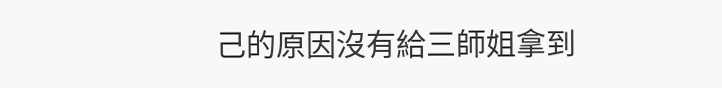己的原因沒有給三師姐拿到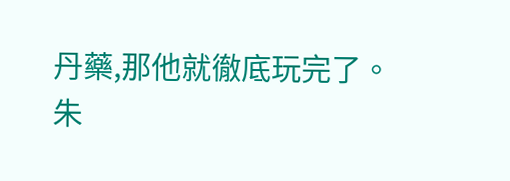丹藥,那他就徹底玩完了。
朱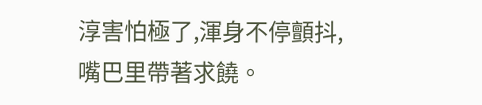淳害怕極了,渾身不停顫抖,嘴巴里帶著求饒。